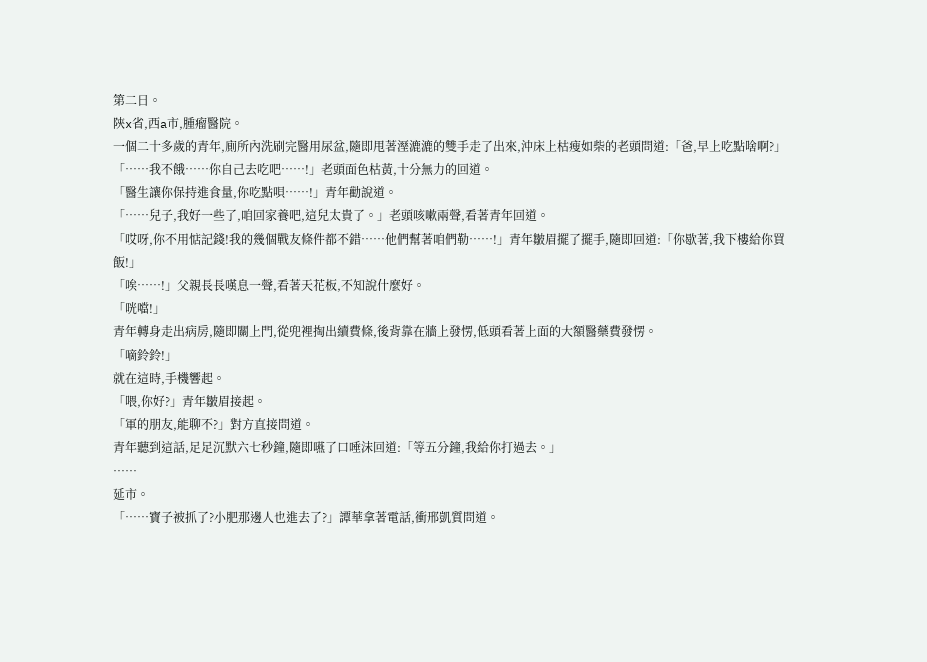第二日。
陝x省,西a市,腫瘤醫院。
一個二十多歲的青年,廁所內洗刷完醫用尿盆,隨即甩著溼漉漉的雙手走了出來,沖床上枯瘦如柴的老頭問道:「爸,早上吃點啥啊?」
「……我不餓……你自己去吃吧……!」老頭面色枯黃,十分無力的回道。
「醫生讓你保持進食量,你吃點唄……!」青年勸說道。
「……兒子,我好一些了,咱回家養吧,這兒太貴了。」老頭咳嗽兩聲,看著青年回道。
「哎呀,你不用惦記錢!我的幾個戰友條件都不錯……他們幫著咱們勒……!」青年皺眉擺了擺手,隨即回道:「你歇著,我下樓給你買飯!」
「唉……!」父親長長嘆息一聲,看著天花板,不知說什麼好。
「咣噹!」
青年轉身走出病房,隨即關上門,從兜裡掏出續費條,後背靠在牆上發愣,低頭看著上面的大額醫藥費發愣。
「嘀鈴鈴!」
就在這時,手機響起。
「喂,你好?」青年皺眉接起。
「軍的朋友,能聊不?」對方直接問道。
青年聽到這話,足足沉默六七秒鐘,隨即嚥了口唾沫回道:「等五分鐘,我給你打過去。」
……
延市。
「……寶子被抓了?小肥那邊人也進去了?」譚華拿著電話,衝邢凱質問道。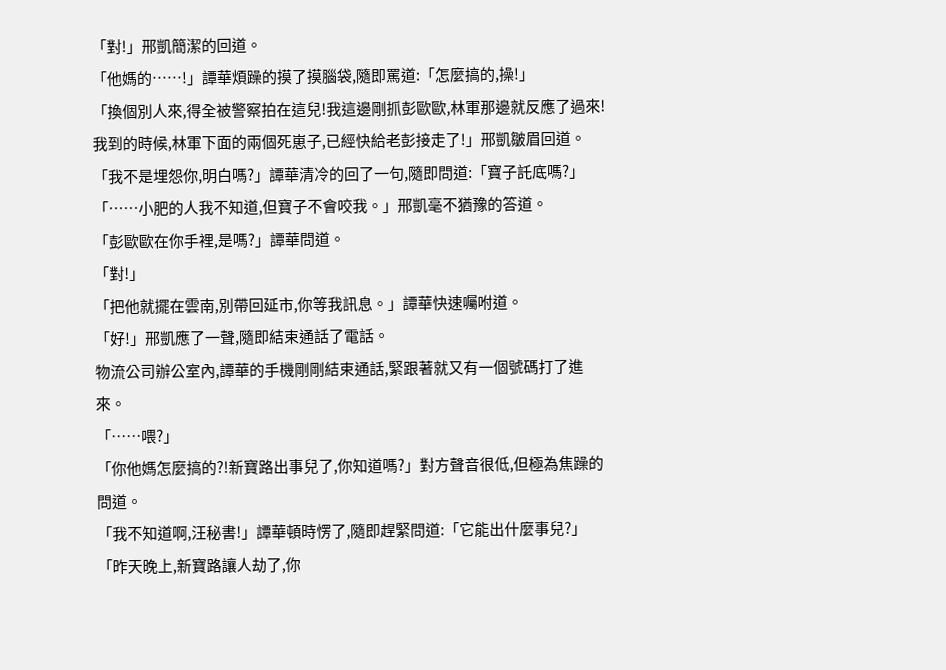「對!」邢凱簡潔的回道。
「他媽的……!」譚華煩躁的摸了摸腦袋,隨即罵道:「怎麼搞的,操!」
「換個別人來,得全被警察拍在這兒!我這邊剛抓彭歐歐,林軍那邊就反應了過來!我到的時候,林軍下面的兩個死崽子,已經快給老彭接走了!」邢凱皺眉回道。
「我不是埋怨你,明白嗎?」譚華清冷的回了一句,隨即問道:「寶子託底嗎?」
「……小肥的人我不知道,但寶子不會咬我。」邢凱毫不猶豫的答道。
「彭歐歐在你手裡,是嗎?」譚華問道。
「對!」
「把他就擺在雲南,別帶回延市,你等我訊息。」譚華快速囑咐道。
「好!」邢凱應了一聲,隨即結束通話了電話。
物流公司辦公室內,譚華的手機剛剛結束通話,緊跟著就又有一個號碼打了進來。
「……喂?」
「你他媽怎麼搞的?!新寶路出事兒了,你知道嗎?」對方聲音很低,但極為焦躁的問道。
「我不知道啊,汪秘書!」譚華頓時愣了,隨即趕緊問道:「它能出什麼事兒?」
「昨天晚上,新寶路讓人劫了,你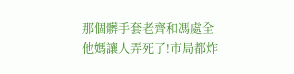那個髒手套老齊和馮處全他媽讓人弄死了!市局都炸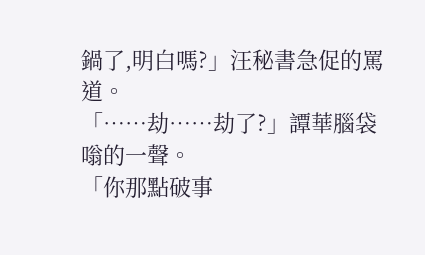鍋了,明白嗎?」汪秘書急促的罵道。
「……劫……劫了?」譚華腦袋嗡的一聲。
「你那點破事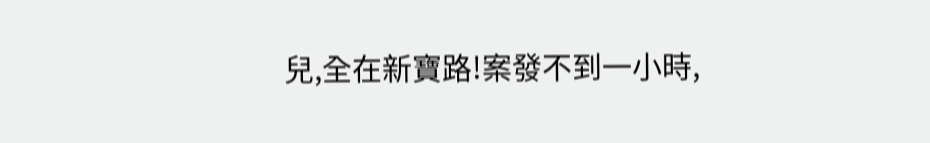兒,全在新寶路!案發不到一小時,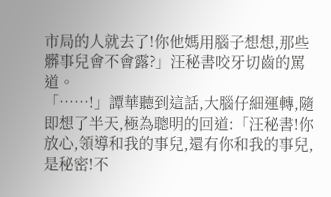市局的人就去了!你他媽用腦子想想,那些髒事兒會不會露?」汪秘書咬牙切齒的罵道。
「……!」譚華聽到這話,大腦仔細運轉,隨即想了半天,極為聰明的回道:「汪秘書!你放心,領導和我的事兒,還有你和我的事兒,是秘密!不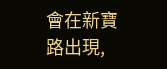會在新寶路出現,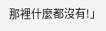那裡什麼都沒有!」